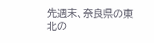先週末、奈良県の東北の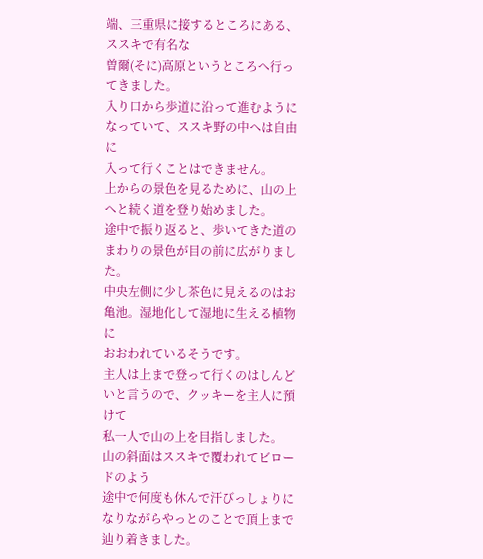端、三重県に接するところにある、ススキで有名な
曽爾(そに)高原というところへ行ってきました。
入り口から歩道に沿って進むようになっていて、ススキ野の中へは自由に
入って行くことはできません。
上からの景色を見るために、山の上へと続く道を登り始めました。
途中で振り返ると、歩いてきた道のまわりの景色が目の前に広がりました。
中央左側に少し茶色に見えるのはお亀池。湿地化して湿地に生える植物に
おおわれているそうです。
主人は上まで登って行くのはしんどいと言うので、クッキーを主人に預けて
私一人で山の上を目指しました。
山の斜面はススキで覆われてビロードのよう
途中で何度も休んで汗びっしょりになりながらやっとのことで頂上まで辿り着きました。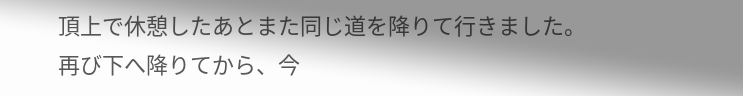頂上で休憩したあとまた同じ道を降りて行きました。
再び下へ降りてから、今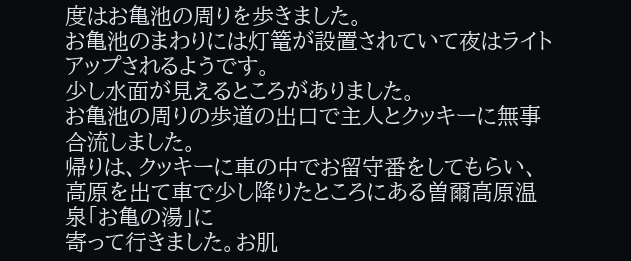度はお亀池の周りを歩きました。
お亀池のまわりには灯篭が設置されていて夜はライトアップされるようです。
少し水面が見えるところがありました。
お亀池の周りの歩道の出口で主人とクッキーに無事合流しました。
帰りは、クッキーに車の中でお留守番をしてもらい、
高原を出て車で少し降りたところにある曽爾高原温泉「お亀の湯」に
寄って行きました。お肌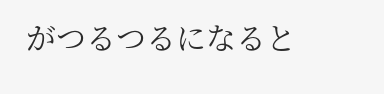がつるつるになると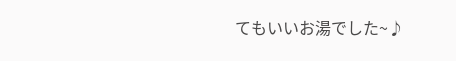てもいいお湯でした~♪